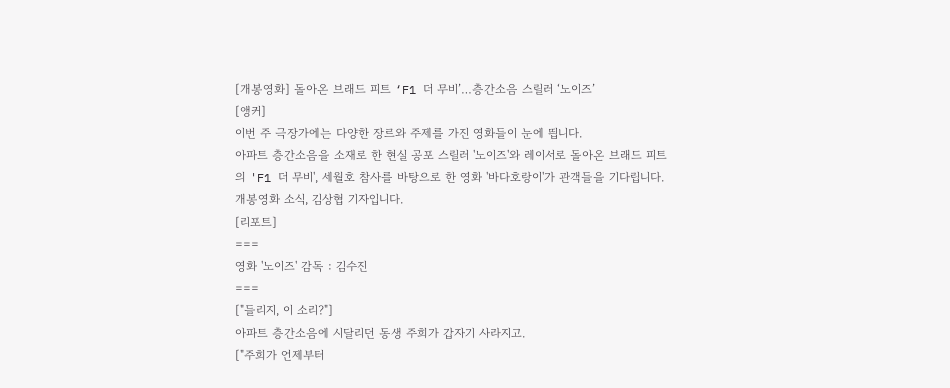[개봉영화] 돌아온 브래드 피트 ‘F1 더 무비’…층간소음 스릴러 ‘노이즈’
[앵커]
이번 주 극장가에는 다양한 장르와 주제를 가진 영화들이 눈에 띕니다.
아파트 층간소음을 소재로 한 현실 공포 스릴러 '노이즈'와 레이서로 돌아온 브래드 피트의 'F1 더 무비', 세월호 참사를 바탕으로 한 영화 '바다호랑이'가 관객들을 기다립니다.
개봉영화 소식, 김상협 기자입니다.
[리포트]
===
영화 '노이즈' 감독 : 김수진
===
["들리지, 이 소리?"]
아파트 층간소음에 시달리던 동생 주희가 갑자기 사라지고.
["주희가 언제부터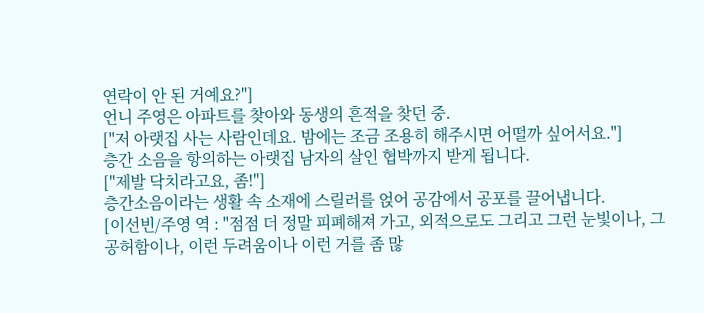연락이 안 된 거예요?"]
언니 주영은 아파트를 찾아와 동생의 흔적을 찾던 중.
["저 아랫집 사는 사람인데요. 밤에는 조금 조용히 해주시면 어떨까 싶어서요."]
층간 소음을 항의하는 아랫집 남자의 살인 협박까지 받게 됩니다.
["제발 닥치라고요, 좀!"]
층간소음이라는 생활 속 소재에 스릴러를 얹어 공감에서 공포를 끌어냅니다.
[이선빈/주영 역 : "점점 더 정말 피폐해져 가고, 외적으로도 그리고 그런 눈빛이나, 그 공허함이나, 이런 두려움이나 이런 거를 좀 많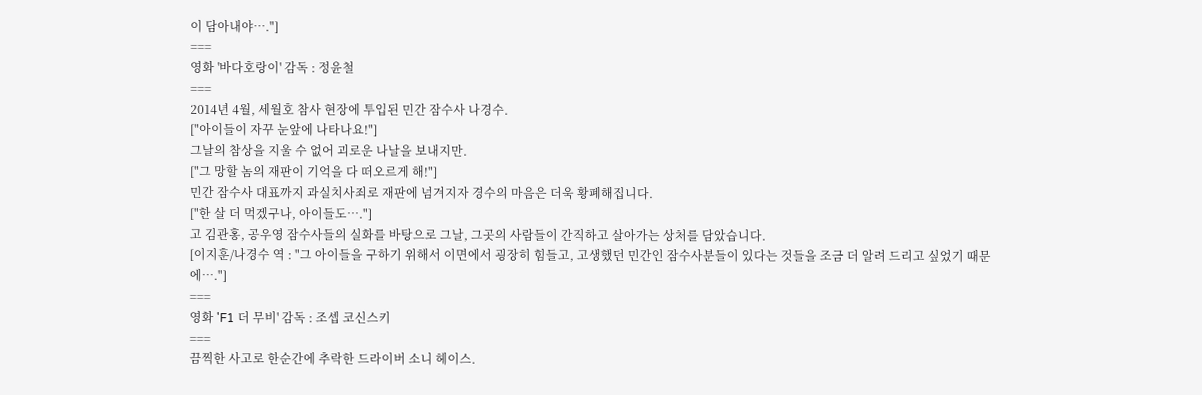이 담아내야…."]
===
영화 '바다호랑이' 감독 : 정윤철
===
2014년 4월, 세월호 참사 현장에 투입된 민간 잠수사 나경수.
["아이들이 자꾸 눈앞에 나타나요!"]
그날의 참상을 지울 수 없어 괴로운 나날을 보내지만.
["그 망할 놈의 재판이 기억을 다 떠오르게 해!"]
민간 잠수사 대표까지 과실치사죄로 재판에 넘겨지자 경수의 마음은 더욱 황폐해집니다.
["한 살 더 먹겠구나, 아이들도…."]
고 김관홍, 공우영 잠수사들의 실화를 바탕으로 그날, 그곳의 사람들이 간직하고 살아가는 상처를 담았습니다.
[이지훈/나경수 역 : "그 아이들을 구하기 위해서 이면에서 굉장히 힘들고, 고생했던 민간인 잠수사분들이 있다는 것들을 조금 더 알려 드리고 싶었기 때문에…."]
===
영화 'F1 더 무비' 감독 : 조셉 코신스키
===
끔찍한 사고로 한순간에 추락한 드라이버 소니 헤이스.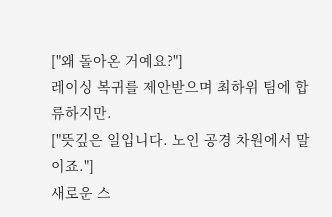["왜 돌아온 거예요?"]
레이싱 복귀를 제안받으며 최하위 팀에 합류하지만.
["뜻깊은 일입니다. 노인 공경 차원에서 말이죠."]
새로운 스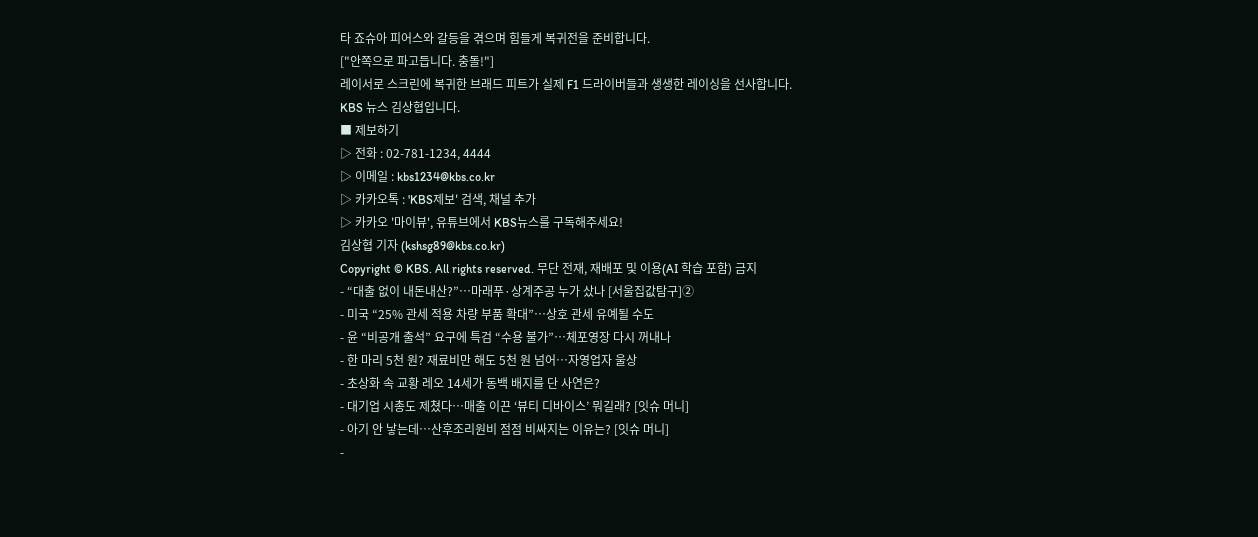타 죠슈아 피어스와 갈등을 겪으며 힘들게 복귀전을 준비합니다.
["안쪽으로 파고듭니다. 충돌!"]
레이서로 스크린에 복귀한 브래드 피트가 실제 F1 드라이버들과 생생한 레이싱을 선사합니다.
KBS 뉴스 김상협입니다.
■ 제보하기
▷ 전화 : 02-781-1234, 4444
▷ 이메일 : kbs1234@kbs.co.kr
▷ 카카오톡 : 'KBS제보' 검색, 채널 추가
▷ 카카오 '마이뷰', 유튜브에서 KBS뉴스를 구독해주세요!
김상협 기자 (kshsg89@kbs.co.kr)
Copyright © KBS. All rights reserved. 무단 전재, 재배포 및 이용(AI 학습 포함) 금지
- “대출 없이 내돈내산?”…마래푸·상계주공 누가 샀나 [서울집값탐구]②
- 미국 “25% 관세 적용 차량 부품 확대”…상호 관세 유예될 수도
- 윤 “비공개 출석” 요구에 특검 “수용 불가”…체포영장 다시 꺼내나
- 한 마리 5천 원? 재료비만 해도 5천 원 넘어…자영업자 울상
- 초상화 속 교황 레오 14세가 동백 배지를 단 사연은?
- 대기업 시총도 제쳤다…매출 이끈 ‘뷰티 디바이스’ 뭐길래? [잇슈 머니]
- 아기 안 낳는데…산후조리원비 점점 비싸지는 이유는? [잇슈 머니]
-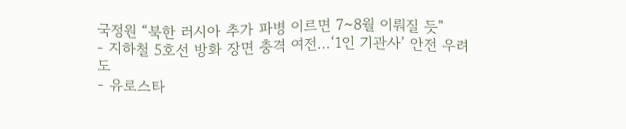국정원 “북한 러시아 추가 파병 이르면 7~8월 이뤄질 듯”
- 지하철 5호선 방화 장면 충격 여전…‘1인 기관사’ 안전 우려도
- 유로스타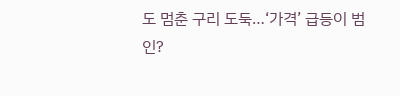도 멈춘 구리 도둑…‘가격’ 급등이 범인?